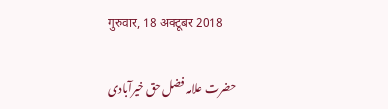गुरुवार, 18 अक्टूबर 2018

حضرت علامہ فضل حق خیرآبادی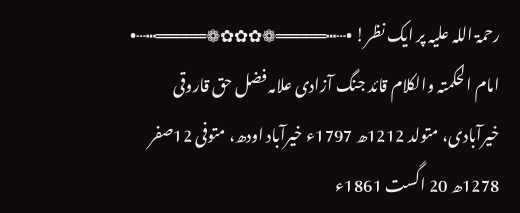رحمۃ اللہ علیہ پر ایک نظر! •┄┅═════❁✿✿✿❁═════┅┄• امام الحکمتہ والکلام قائد جنگ آزادی علامہ فضل حق قاروقی خیرآبادی، متولد 1212ھ 1797ء خیرآباد اودھ، متوفی 12صفر 1278ھ 20 اگست 1861ء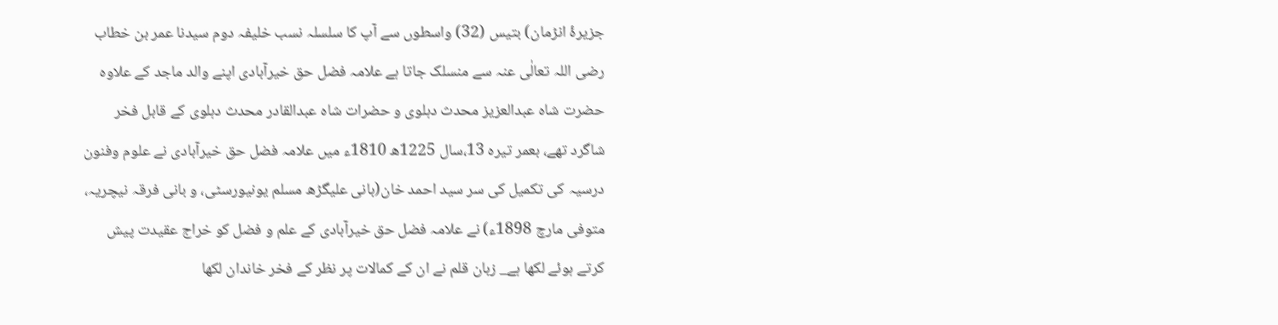جزیرۂ انڑمان) بتیس (32) واسطوں سے آپ کا سلسلہ نسب خلیفہ دوم سیدنا عمر بن خطاب رضی اللہ تعالٰی عنہ سے منسلک جاتا ہے علامہ فضل حق خیرآبادی اپنے والد ماجد کے علاوہ حضرت شاہ عبدالعزیز محدث دہلوی و حضرات شاہ عبدالقادر محدث دہلوی کے قابل فخر شاگرد تھے، بعمر تیرہ 13،سال 1225ھ 1810ء میں علامہ فضل حق خیرآبادی نے علوم وفنون درسیہ کی تکمیل کی سر سید احمد خان(بانی علیگڑھ مسلم یونیورسٹی، و بانی فرقہ نیچریہ، متوفی مارچ 1898ء) نے علامہ فضل حق خیرآبادی کے علم و فضل کو خراج عقیدت پیش کرتے ہوئے لکھا ہے_ زبان قلم نے ان کے کمالات پر نظر کے فخر خاندان لکھا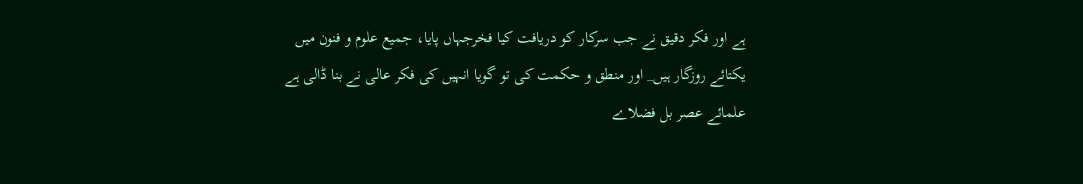ہے اور فکر دقیق نے جب سرکار کو دریافت کیا فخرجہاں پایا، جمیع علوم و فنون میں یکتائے روزگار ہیں_ اور منطق و حکمت کی تو گویا انہیں کی فکر عالی نے بنا ڈالی ہے علمائے عصر بل فضلاے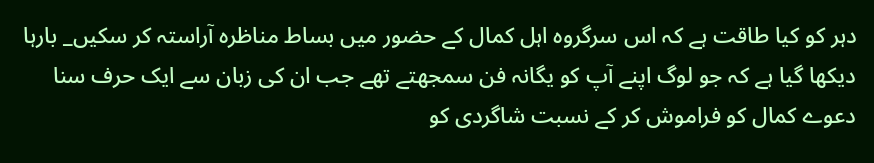دہر کو کیا طاقت ہے کہ اس سرگروہ اہل کمال کے حضور میں بساط مناظرہ آراستہ کر سکیں_ بارہا دیکھا گیا ہے کہ جو لوگ اپنے آپ کو یگانہ فن سمجھتے تھے جب ان کی زبان سے ایک حرف سنا دعوے کمال کو فراموش کر کے نسبت شاگردی کو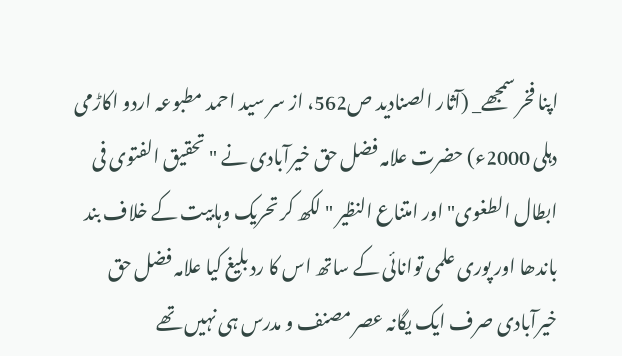اپنا فخر سمجھے_ (آثار الصنادید ص562، از سر سید احمد مطبوعہ اردو اکاڑمی دہلی 2000ء) حضرت علامہ فضل حق خیرآبادی نے "تحقیق الفتوی فی ابطال الطغوی" اور امتناع النظیر " لکھ کر تحریک وہابیت کے خلاف بند باندھا اور پوری علمی توانائی کے ساتھ اس کا رد بلیغ کیا علامہ فضل حق خیرآبادی صرف ایک یگانہ عصر مصنف و مدرس ہی نہیں تھے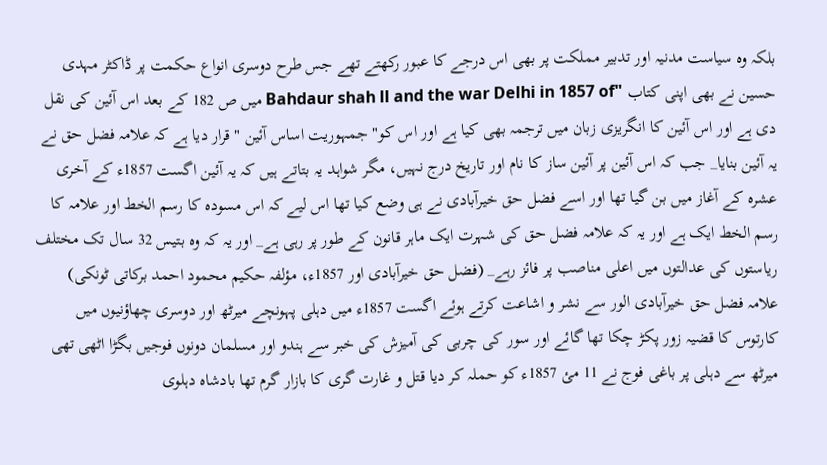بلکہ وہ سیاست مدنیہ اور تدبیر مملکت پر بھی اس درجے کا عبور رکھتے تھے جس طرح دوسری انواع حکمت پر ڈاکٹر مہدی حسین نے بھی اپنی کتاب "Bahdaur shah ll and the war Delhi in 1857 of میں ص 182 کے بعد اس آئین کی نقل دی ہے اور اس آئین کا انگریزی زبان میں ترجمہ بھی کیا ہے اور اس کو" جمہوریت اساس آئین " قرار دیا ہے کہ علامہ فضل حق نے یہ آئین بنایا_ جب کہ اس آئین پر آئین ساز کا نام اور تاریخ درج نہیں، مگر شواہد یہ بتاتے ہیں کہ یہ آئین اگست 1857ء کے آخری عشرہ کے آغاز میں بن گیا تھا اور اسے فضل حق خیرآبادی نے ہی وضع کیا تھا اس لیے کہ اس مسودہ کا رسم الخط اور علامہ کا رسم الخط ایک ہے اور یہ کہ علامہ فضل حق کی شہرت ایک ماہر قانون کے طور پر رہی ہے_ اور یہ کہ وہ بتیس 32 سال تک مختلف ریاستوں کی عدالتوں میں اعلی مناصب پر فائز رہے_ (فضل حق خیرآبادی اور 1857ء، مؤلفہ حکیم محمود احمد برکاتی ٹونکی) علامہ فضل حق خیرآبادی الور سے نشر و اشاعت کرتے ہوئے اگست 1857ء میں دہلی پہونچے میرٹھ اور دوسری چھاؤنیوں میں کارتوس کا قضیہ زور پکڑ چکا تھا گائے اور سور کی چربی کی آمیزش کی خبر سے ہندو اور مسلمان دونوں فوجیں بگڑا اٹھی تھی میرٹھ سے دہلی پر باغی فوج نے 11 مئ 1857ء کو حملہ کر دیا قتل و غارت گری کا بازار گرم تھا بادشاہ دہلوی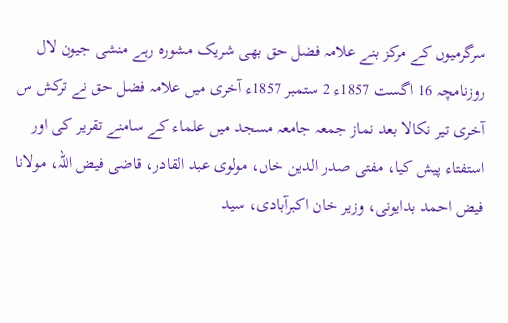سرگرمیوں کے مرکز بنے علامہ فضل حق بھی شریک مشورہ رہے منشی جیون لال روزنامچہ 16 اگست 1857ء 2 ستمبر 1857ء آخری میں علامہ فضل حق نے ترکش س آخری تیر نکالا بعد نماز جمعہ جامعہ مسجد میں علماء کے سامنے تقریر کی اور استفتاء پیش کیا، مفتی صدر الدین خاں، مولوی عبد القادر، قاضی فیض اللہ، مولانا فیض احمد بدایونی، وزیر خان اکبرآبادی، سید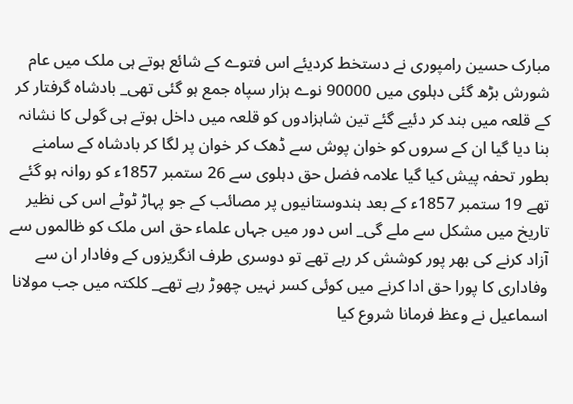مبارک حسین رامپوری نے دستخط کردیئے اس فتوے کے شائع ہوتے ہی ملک میں عام شورش بڑھ گئی دہلوی میں 90000 نوے ہزار سپاہ جمع ہو گئی تھی_ بادشاہ گرفتار کر کے قلعہ میں بند کر دئیے گئے تین شاہزادوں کو قلعہ میں داخل ہوتے ہی گولی کا نشانہ بنا دیا گیا ان کے سروں کو خوان پوش سے ڈھک کر خوان پر لگا کر بادشاہ کے سامنے بطور تحفہ پیش کیا گیا علامہ فضل حق دہلوی سے 26 ستمبر 1857ء کو روانہ ہو گئے تھے 19 ستمبر 1857ء کے بعد ہندوستانیوں پر مصائب کے جو پہاڑ ٹوٹے اس کی نظیر تاریخ میں مشکل سے ملے گی_ اس دور میں جہاں علماء حق اس ملک کو ظالموں سے آزاد کرنے کی بھر پور کوشش کر رہے تھے تو دوسری طرف انگریزوں کے وفادار ان سے وفاداری کا پورا حق ادا کرنے میں کوئی کسر نہیں چھوڑ رہے تھے_ کلکتہ میں جب مولانا اسماعیل نے وعظ فرمانا شروع کیا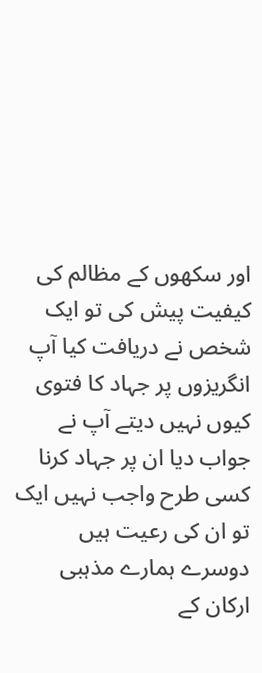اور سکھوں کے مظالم کی کیفیت پیش کی تو ایک شخص نے دریافت کیا آپ انگریزوں پر جہاد کا فتوی کیوں نہیں دیتے آپ نے جواب دیا ان پر جہاد کرنا کسی طرح واجب نہیں ایک تو ان کی رعیت ہیں دوسرے ہمارے مذہبی ارکان کے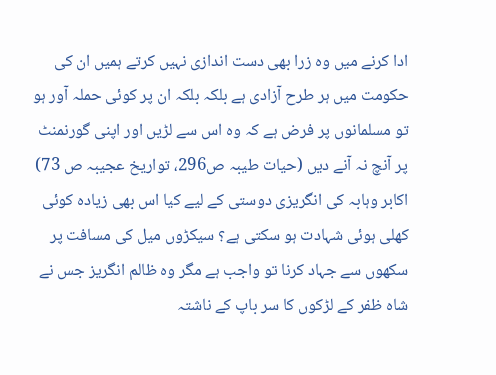ادا کرنے میں وہ زرا بھی دست اندازی نہیں کرتے ہمیں ان کی حکومت میں ہر طرح آزادی ہے بلکہ بلکہ ان پر کوئی حملہ آور ہو تو مسلمانوں پر فرض ہے کہ وہ اس سے لڑیں اور اپنی گورنمنٹ پر آنچ نہ آنے دیں (حیات طیبہ ص296، تواریخ عجیبہ ص 73) اکابر وہابہ کی انگریزی دوستی کے لیے کیا اس بھی زیادہ کوئی کھلی ہوئی شہادت ہو سکتی ہے؟ سیکڑوں میل کی مسافت پر سکھوں سے جہاد کرنا تو واجب ہے مگر وہ ظالم انگریز جس نے شاہ ظفر کے لڑکوں کا سر باپ کے ناشتہ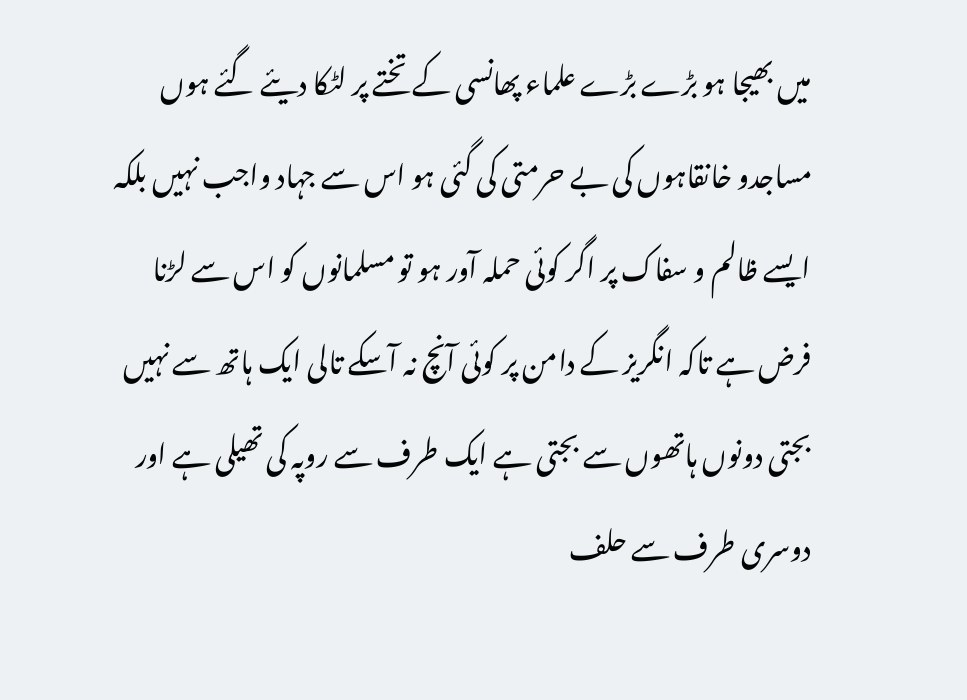میں بھیجا ہو بڑے بڑے علماء پھانسی کے تختے پر لٹکا دیئے گئے ہوں مساجدو خانقاہوں کی بے حرمتی کی گئی ہو اس سے جہاد واجب نہیں بلکہ ایسے ظالم و سفاک پر اگر کوئی حملہ آور ہو تو مسلمانوں کو اس سے لڑنا فرض ہے تاکہ انگریز کے دامن پر کوئی آنچ نہ آسکے تالی ایک ہاتھ سے نہیں بجتی دونوں ہاتھوں سے بجتی ہے ایک طرف سے روپہ کی تھیلی ہے اور دوسری طرف سے حلف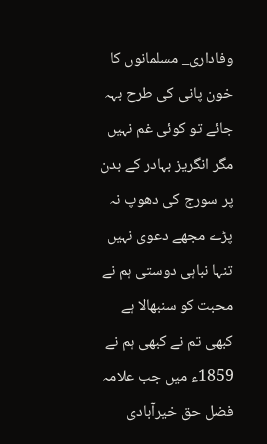وفاداری_ مسلمانوں کا خون پانی کی طرح بہہ جائے تو کوئی غم نہیں مگر انگریز بہادر کے بدن پر سورج کی دھوپ نہ پڑے مجھے دعوی نہیں تنہا نباہی دوستی ہم نے محبت کو سنبھالا ہے کبھی تم نے کبھی ہم نے 1859ء میں جب علامہ فضل حق خیرآبادی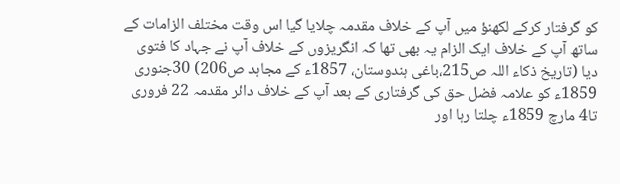کو گرفتار کرکے لکھنؤ میں آپ کے خلاف مقدمہ چلایا گیا اس وقت مختلف الزامات کے ساتھ آپ کے خلاف ایک الزام یہ بھی تھا کہ انگریزوں کے خلاف آپ نے جہاد کا فتوی دیا (تاریخ ذکاء اللہ ص215،باغی ہندوستان، 1857ء کے مجاہد ص206) 30جنوری 1859ء کو علامہ فضل حق کی گرفتاری کے بعد آپ کے خلاف دائر مقدمہ 22 فروری تا4 مارچ 1859ء چلتا رہا اور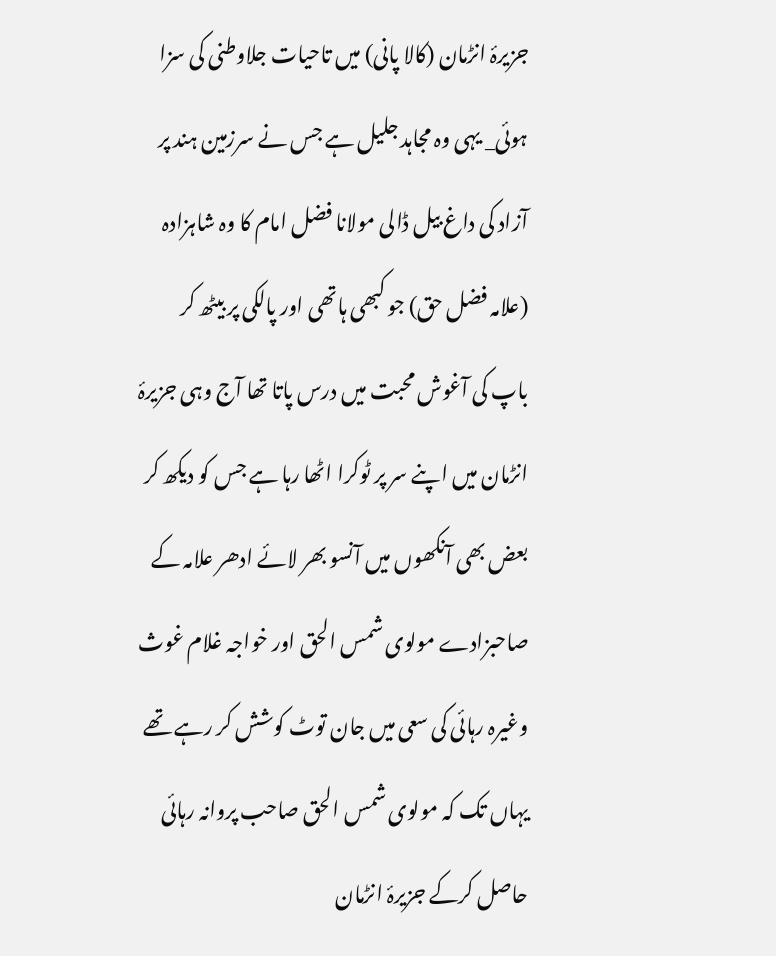جزیرۂ انڑمان (کالا پانی) میں تاحیات جلاوطنی کی سزا ہوئی_ یہی وہ مجاہد جلیل ہے جس نے سرزمین ہند پر آزاد کی داغ بیل ڈالی مولانا فضل امام کا وہ شاہزادہ (علامہ فضل حق) جو کبھی ہاتھی اور پالکی پر بیٹھ کر باپ کی آغوش محبت میں درس پاتا تھا آج وہی جزیرۂ انڑمان میں اپنے سر پر ٹوکرا اٹھا رہا ہے جس کو دیکھ کر بعض بھی آنکھوں میں آنسو بھر لائے ادھر علامہ کے صاحبزادے مولوی شمس الحق اور خواجہ غلام غوث وغیرہ رہائی کی سعی میں جان توٹ کوشش کر رہے تھے یہاں تک کہ مولوی شمس الحق صاحب پروانہ رہائی حاصل کرکے جزیرۂ انڑمان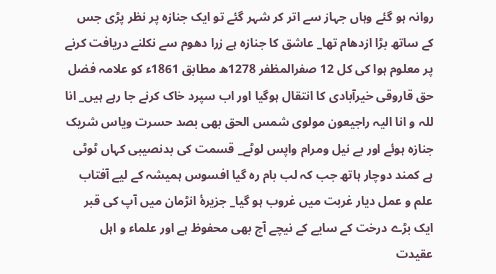روانہ ہو گئے وہاں جہاز سے اتر کر شہر گئے تو ایک جنازہ پر نظر پڑی جس کے ساتھ بڑا ازدھام تھا_ عاشق کا جنازہ ہے زرا دھوم سے نکلنے دریافت کرنے پر معلوم ہوا کی کل 12 صفرالمظفر 1278ھ مطابق 1861ء کو علامہ فضل حق قاروقی خیرآبادی کا انتقال ہوگیا اور اب سپرد خاک کرنے جا رہے ہیں_ انا للہ و انا الیہ راجیعون مولوی شمس الحق بھی بصد حسرت ویاس شریک جنازہ ہوئے اور بے نیل ومرام واپس لوٹے_ قسمت کی بدنصیبی کہاں ٹوٹی ہے کمند دوچار ہاتھ جب کہ لب بام رہ گیا افسوس ہمیشہ کے لیے آفتاب علم و عمل دیار غربت میں غروب ہو گیا_ جزیرۂ انڑمان میں آپ کی قبر ایک بڑے درخت کے سایے کے نیچے آج بھی محفوظ ہے اور علماء و اہل عقیدت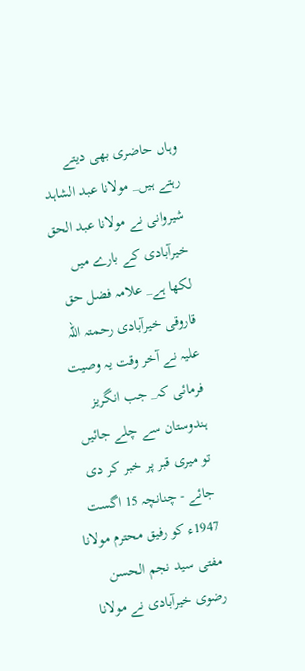وہاں حاضری بھی دیتے رہتے ہیں_ مولانا عبد الشاہد شیروانی نے مولانا عبد الحق خیرآبادی کے بارے میں لکھا ہے_ علامہ فضل حق قاروقی خیرآبادی رحمتہ اللہ علیہ نے آخر وقت یہ وصیت فرمائی کہ_ جب انگریز ہندوستان سے چلے جائیں تو میری قبر پر خبر کر دی جائے - چنانچہ 15 اگست 1947ء کو رفیق محترم مولانا مفتی سید نجم الحسن رضوی خیرآبادی نے مولانا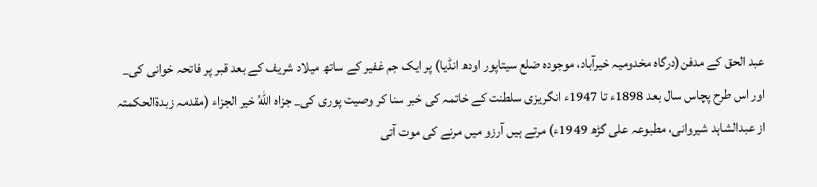عبد الحق کے مدفن(درگاہ مخدومیہ خیرآباد، موجودہ ضلع سیتاپور اودھ انڈیا) پر ایک جم غفیر کے ساتھ میلاد شریف کے بعد قبر پر فاتحہ خوانی کی_ اور اس طرح پچاس سال بعد 1898ء تا 1947ء انگریزی سلطنت کے خاتمہ کی خبر سنا کر وصیت پوری کی_ جزاہ اللهُ خیر الجزاء (مقدمہ زبدۃالحکمتہ از عبدالشاہد شیروانی، مطبوعہ علی گڑھ 1949ء) مرتے ہیں آرزو میں مرنے کی موت آتی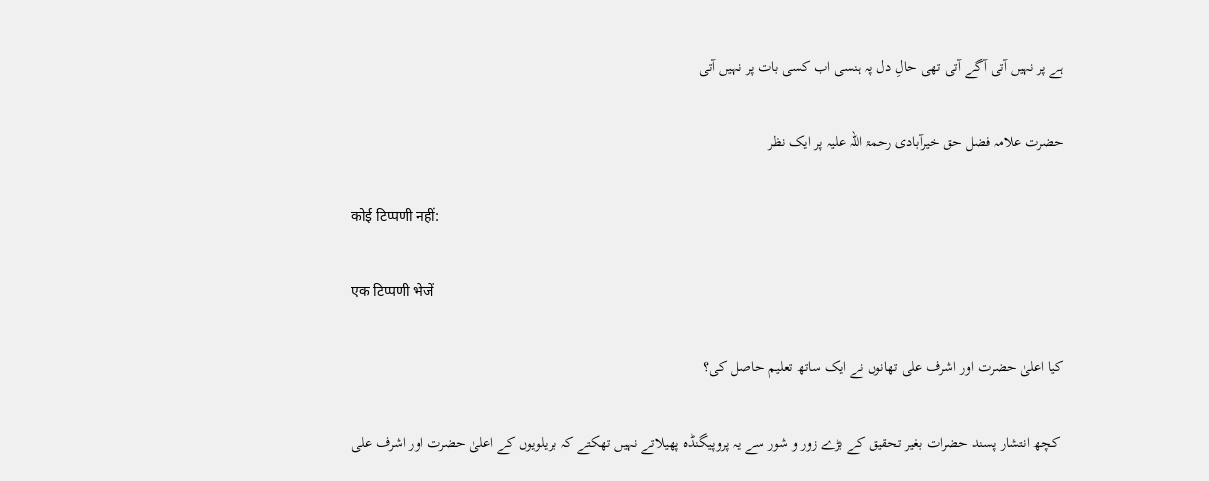ہے پر نہیں آتی آگے آتی تھی حالِ دل پہ ہنسی اب کسی بات پر نہیں آتی

حضرت علامہ فضل حق خیرآبادی رحمۃ اللہ علیہ پر ایک نظر

कोई टिप्पणी नहीं:

एक टिप्पणी भेजें

کیا اعلیٰ حضرت اور اشرف علی تھانوں نے ایک ساتھ تعلیم حاصل کی؟

 کچھ انتشار پسند حضرات بغیر تحقیق کے بڑے زور و شور سے یہ پروپیگنڈہ پھیلاتے نہیں تھکتے کہ بریلویوں کے اعلیٰ حضرت اور اشرف علی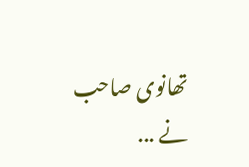تھانوی صاحب نے ...